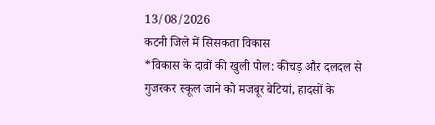13/08/2026
कटनी जिले में सिसकता विकास
*विकास के दावों की खुली पोल: कीचड़ और दलदल से गुजरकर स्कूल जाने को मजबूर बेटियां, हादसों के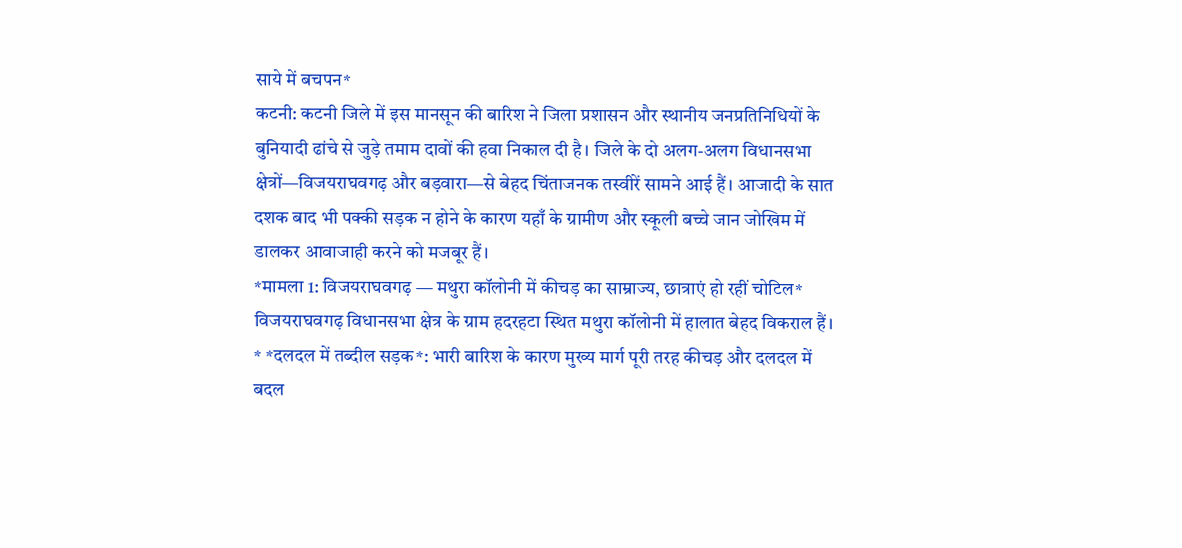साये में बचपन*
कटनी: कटनी जिले में इस मानसून की बारिश ने जिला प्रशासन और स्थानीय जनप्रतिनिधियों के बुनियादी ढांचे से जुड़े तमाम दावों की हवा निकाल दी है। जिले के दो अलग-अलग विधानसभा क्षेत्रों—विजयराघवगढ़ और बड़वारा—से बेहद चिंताजनक तस्वीरें सामने आई हैं। आजादी के सात दशक बाद भी पक्की सड़क न होने के कारण यहाँ के ग्रामीण और स्कूली बच्चे जान जोखिम में डालकर आवाजाही करने को मजबूर हैं।
*मामला 1: विजयराघवगढ़ — मथुरा कॉलोनी में कीचड़ का साम्राज्य, छात्राएं हो रहीं चोटिल*
विजयराघवगढ़ विधानसभा क्षेत्र के ग्राम हदरहटा स्थित मथुरा कॉलोनी में हालात बेहद विकराल हैं।
* *दलदल में तब्दील सड़क*: भारी बारिश के कारण मुख्य मार्ग पूरी तरह कीचड़ और दलदल में बदल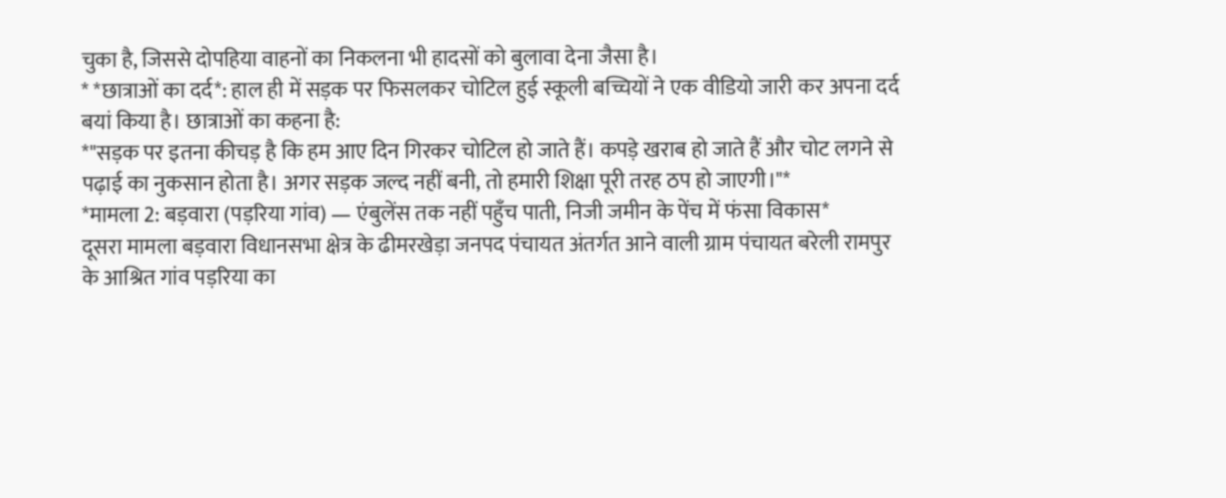चुका है, जिससे दोपहिया वाहनों का निकलना भी हादसों को बुलावा देना जैसा है।
* *छात्राओं का दर्द*: हाल ही में सड़क पर फिसलकर चोटिल हुई स्कूली बच्चियों ने एक वीडियो जारी कर अपना दर्द बयां किया है। छात्राओं का कहना है:
*"सड़क पर इतना कीचड़ है कि हम आए दिन गिरकर चोटिल हो जाते हैं। कपड़े खराब हो जाते हैं और चोट लगने से पढ़ाई का नुकसान होता है। अगर सड़क जल्द नहीं बनी, तो हमारी शिक्षा पूरी तरह ठप हो जाएगी।"*
*मामला 2: बड़वारा (पड़रिया गांव) — एंबुलेंस तक नहीं पहुँच पाती, निजी जमीन के पेंच में फंसा विकास*
दूसरा मामला बड़वारा विधानसभा क्षेत्र के ढीमरखेड़ा जनपद पंचायत अंतर्गत आने वाली ग्राम पंचायत बरेली रामपुर के आश्रित गांव पड़रिया का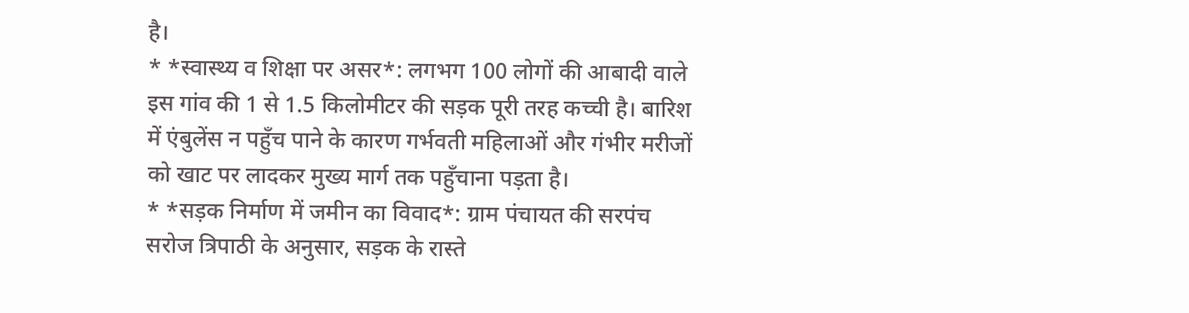है।
* *स्वास्थ्य व शिक्षा पर असर*: लगभग 100 लोगों की आबादी वाले इस गांव की 1 से 1.5 किलोमीटर की सड़क पूरी तरह कच्ची है। बारिश में एंबुलेंस न पहुँच पाने के कारण गर्भवती महिलाओं और गंभीर मरीजों को खाट पर लादकर मुख्य मार्ग तक पहुँचाना पड़ता है।
* *सड़क निर्माण में जमीन का विवाद*: ग्राम पंचायत की सरपंच सरोज त्रिपाठी के अनुसार, सड़क के रास्ते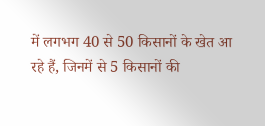में लगभग 40 से 50 किसानों के खेत आ रहे हैं, जिनमें से 5 किसानों की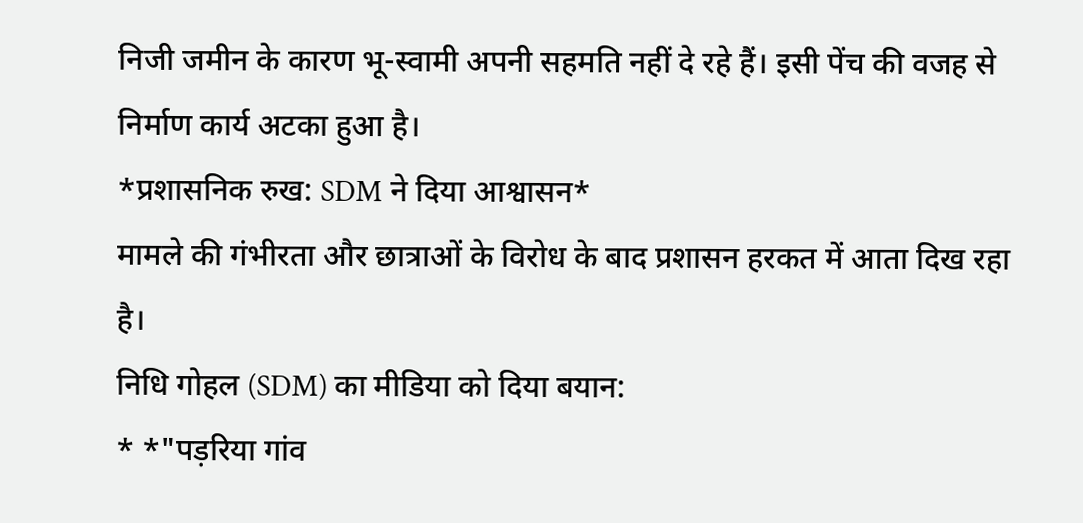निजी जमीन के कारण भू-स्वामी अपनी सहमति नहीं दे रहे हैं। इसी पेंच की वजह से निर्माण कार्य अटका हुआ है।
*प्रशासनिक रुख: SDM ने दिया आश्वासन*
मामले की गंभीरता और छात्राओं के विरोध के बाद प्रशासन हरकत में आता दिख रहा है।
निधि गोहल (SDM) का मीडिया को दिया बयान:
* *"पड़रिया गांव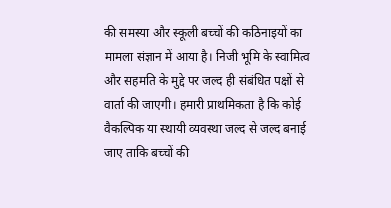की समस्या और स्कूली बच्चों की कठिनाइयों का मामला संज्ञान में आया है। निजी भूमि के स्वामित्व और सहमति के मुद्दे पर जल्द ही संबंधित पक्षों से वार्ता की जाएगी। हमारी प्राथमिकता है कि कोई वैकल्पिक या स्थायी व्यवस्था जल्द से जल्द बनाई जाए ताकि बच्चों की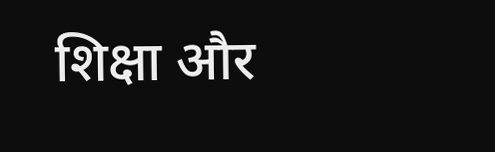शिक्षा और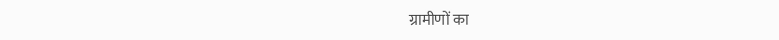ग्रामीणों का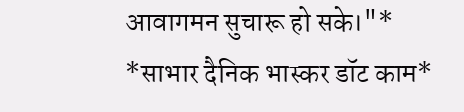आवागमन सुचारू हो सके।"*
*साभार दैनिक भास्कर डॉट काम*